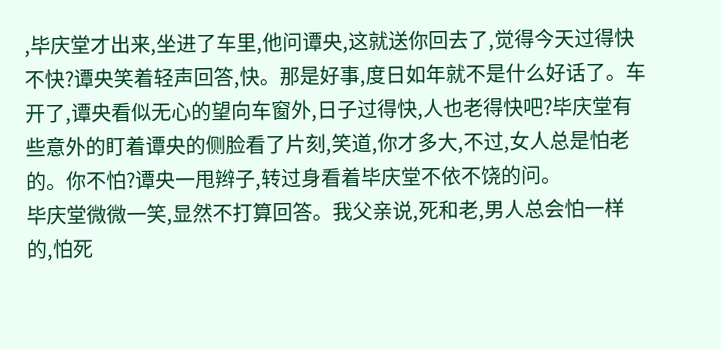,毕庆堂才出来,坐进了车里,他问谭央,这就送你回去了,觉得今天过得快不快?谭央笑着轻声回答,快。那是好事,度日如年就不是什么好话了。车开了,谭央看似无心的望向车窗外,日子过得快,人也老得快吧?毕庆堂有些意外的盯着谭央的侧脸看了片刻,笑道,你才多大,不过,女人总是怕老的。你不怕?谭央一甩辫子,转过身看着毕庆堂不依不饶的问。
毕庆堂微微一笑,显然不打算回答。我父亲说,死和老,男人总会怕一样的,怕死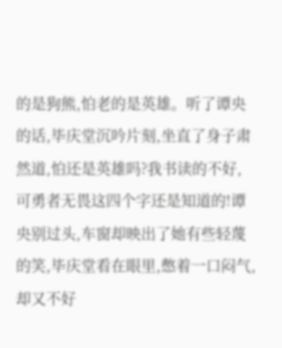的是狗熊,怕老的是英雄。听了谭央的话,毕庆堂沉吟片刻,坐直了身子肃然道,怕还是英雄吗?我书读的不好,可勇者无畏这四个字还是知道的!谭央别过头,车窗却映出了她有些轻蔑的笑,毕庆堂看在眼里,憋着一口闷气,却又不好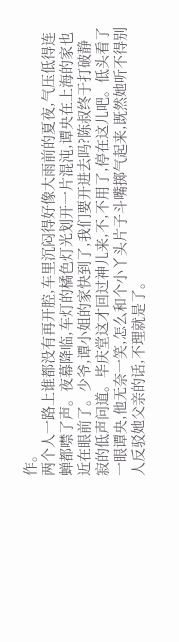作。
两个人一路上谁都没有再开腔,车里沉闷得好像大雨前的夏夜,气压低得连蝉都噤了声。夜幕降临,车灯的橘色灯光划开一片混沌,谭央在上海的家也近在眼前了。少爷,谭小姐的家快到了,我们要开进去吗?陈叔终于打破静寂的低声问道。毕庆堂这才回过神儿来,不,不用了,停在这儿吧。低头看了一眼谭央,他无奈一笑,怎么和个小丫头片子斗嘴掷气起来,既然她听不得别人反驳她父亲的话,不理就是了。